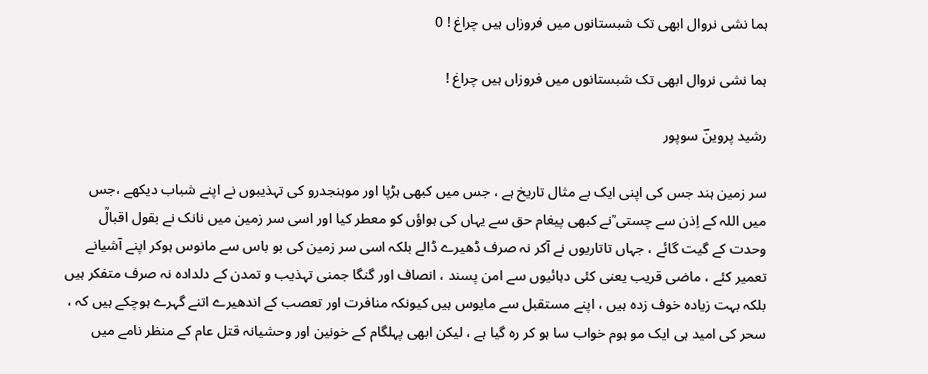ہما نشی نروال ابھی تک شبستانوں میں فروزاں ہیں چراغ ! 0

ہما نشی نروال ابھی تک شبستانوں میں فروزاں ہیں چراغ !

رشید پروینؔ سوپور

سر زمین ہند جس کی اپنی ایک بے مثال تاریخ ہے ، جس میں کبھی ہڑپا اور موہنجدرو کی تہذیبوں نے اپنے شباب دیکھے ،جس میں اللہ کے اِذن سے چستی ؒنے کبھی پیغام حق سے یہاں کی ہواؤں کو معطر کیا اور اسی سر زمین میں نانک نے بقول اقبالؒ وحدت کے گیت گائے ، جہاں تاتاریوں نے آکر نہ صرف ڈھیرے ڈالے بلکہ اسی سر زمین کی بو باس سے مانوس ہوکر اپنے آشیانے تعمیر کئے ، ماضی قریب یعنی کئی دہائیوں سے امن پسند ، انصاف اور گنگا جمنی تہذیب و تمدن کے دلدادہ نہ صرف متفکر ہیں بلکہ بہت زیادہ خوف زدہ ہیں ، اپنے مستقبل سے مایوس ہیں کیونکہ منافرت اور تعصب کے اندھیرے اتنے گہرے ہوچکے ہیں کہ ، سحر کی امید ہی ایک مو ہوم خواب سا ہو کر رہ گیا ہے ، لیکن ابھی پہلگام کے خونین اور وحشیانہ قتل عام کے منظر نامے میں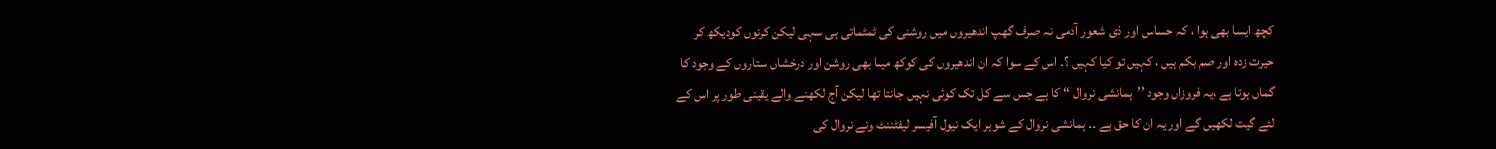کچھ ایسا بھی ہوا ، کہ حساس اور ذی شعور آدمی نہ صرف گھپ اندھیروں میں روشنی کی ٹمٹماتی ہی سہی لیکن کرنوں کودیکھ کر حیرت زدہ اور صم بکم ہیں ، کہیں تو کیا کہیں ؟۔ اس کے سوا کہ ان اندھیروں کی کوکھ میںا بھی روشن اور درخشاں ستاروں کے وجود کا گماں ہوتا ہے ،یہ فروزاں وجود ’’ہمانشی نروال ‘‘ کا ہے جس سے کل تک کوئی نہیں جانتا تھا لیکن آج لکھنے والے یقینی طور پر اس کے لئے گیت لکھیں گے اور یہ ان کا حق ہے ۔۔ ہمانشی نروال کے شوہر ایک نیول آفیسر لیفٹننٹ ونے نروال کی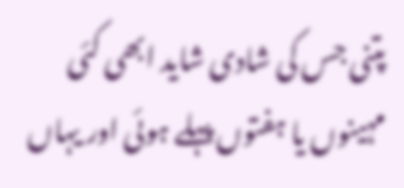پتنی جس کی شادی شاید ابھی کئی مہینوں یا ہفتوں پہلے ہوئی اور یہاں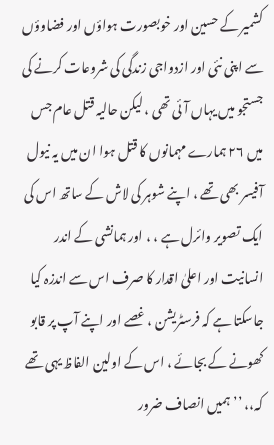کشمیر کے حسین اور خوبصورت ہواؤں اور فضاوؤں سے اپنی نئی اور ازدواجی زندگی کی شروعات کرنے کی جستجو میں یہاں آئی تھی ، لیکن حالیہ قتل عام جس میں ۲۶ ہمارے مہمانوں کا قتل ہوا ان میں یہ نیول آفیسر بھی تھے ، اپنے شوہر کی لاش کے ساتھ اس کی ایک تصویر وائرل ہے ، ، اور ہمانشی کے اندر انسانیت اور اعلیٰ اقدار کا صرف اس سے اندزہ کیا جاسکتا ہے کہ فرسٹریشن ، غصے اور اپنے آپ پر قابو کھونے کے بجائے ، اس کے اولین الفاظ یہی تھے کہ،، ’’ہمیں انصاف ضرور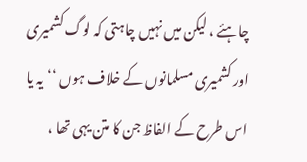چاہئے ، لیکن میں نہیں چاہتی کہ لوگ کشمیری اور کشمیری مسلمانوں کے خلاف ہوں ‘‘یہ یا اس طرح کے الفاظ جن کا متن یہی تھا ،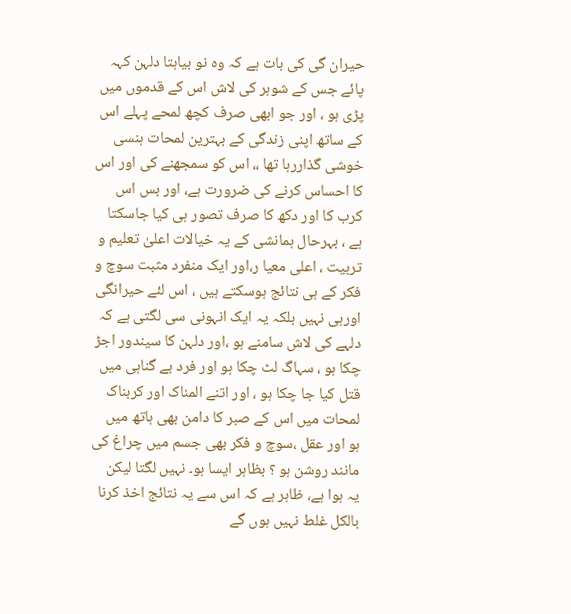حیران گی کی بات ہے کہ وہ نو بیاہتا دلہن کہہ پائے جس کے شوہر کی لاش اس کے قدموں میں پڑی ہو ، اور جو ابھی صرف کچھ لمحے پہلے اس کے ساتھ اپنی زندگی کے بہترین لمحات ہنسی خوشی گذاررہا تھا ،، اس کو سمجھنے کی اور اس کا احساس کرنے کی ضرورت ہے، اور بس اس کرب کا اور دکھ کا صرف تصور ہی کیا جاسکتا ہے ، بہرحال ہمانشی کے یہ خیالات اعلیٰ تعلیم و تربیت ، اعلی معیا ر،اور ایک منفرد مثبت سوچ و فکر کے ہی نتائج ہوسکتے ہیں ، اس لئے حیرانگی اورہی نہیں بلکہ یہ ایک انہونی سی لگتی ہے کہ دلہے کی لاش سامنے ہو ،اور دلہن کا سیندور اجڑ چکا ہو ، سہاگ لٹ چکا ہو اور فرد بے گناہی میں قتل کیا جا چکا ہو ، اور اتنے المناک اور کربناک لمحات میں اس کے صبر کا دامن بھی ہاتھ میں ہو اور عقل ،سوچ و فکر بھی جسم میں چراغ کی مانند روشن ہو ؟ بظاہر ایسا ہو۔ نہیں لگتا لیکن یہ ہوا ہے، ظاہر ہے کہ اس سے یہ نتائج اخذ کرنا بالکل غلط نہیں ہوں گے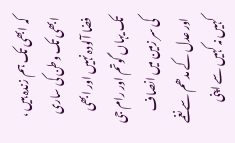کہ ابھی تک ہم زندہ ہیں ، ابھی تک وطن کی ساری فضا آلودہ نہیں اور ابھی تک یہاں گوتم اور رام جی کی سر زمین میں انصاف اور عدل کے مدھم سے نغمے کہیں نہ کہیں سے اپنی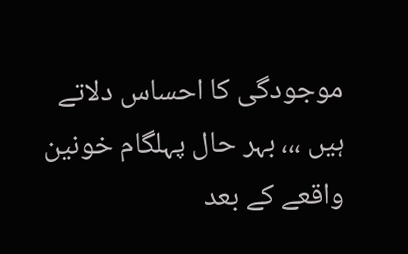موجودگی کا احساس دلاتے ہیں ،،، بہر حال پہلگام خونین واقعے کے بعد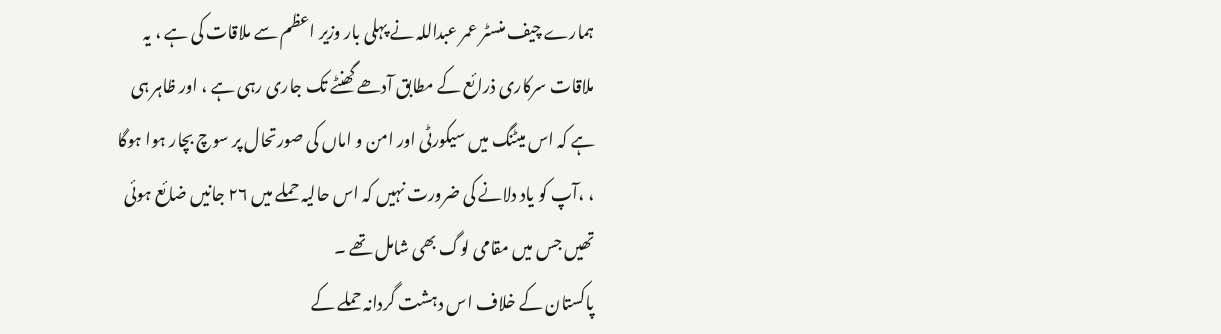ہمارے چیف منسٹر عمر عبداللہ نے پہلی بار وزیر اعظم سے ملاقات کی ہے ، یہ ملاقات سرکاری ذرائع کے مطابق آدھے گھنٹے تک جاری رہی ہے ، اور ظاہر ہی ہے کہ اس میٹنگ میں سیکورٹی اور امن و اماں کی صورتحال پر سوچ بچار ہوا ہوگا ، ،آپ کو یاد دلانے کی ضرورت نہیں کہ اس حالیہ حملے میں ۲۶ جانیں ضائع ہوئی تھیں جس میں مقامی لوگ بھی شامل تھے ۔
پاکستان کے خلاف اس دہشت گردانہ حملے کے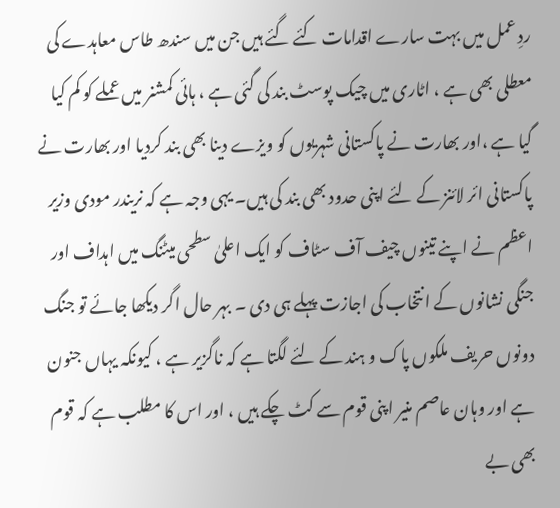ردِ عمل میں بہت سارے اقدامات کئے گئے ہیں جن میں سندھ طاس معاہدے کی معطلی بھی ہے ، اٹاری میں چیک پوسٹ بند کی گئی ہے ، ہائی کمشنر میں عملے کو کم کیا گیا ہے ،اور بھارت نے پاکستانی شہریوں کو ویزے دینا بھی بند کردیا اور بھارت نے پاکستانی ائر لائنز کے لئے اپنی حدود بھی بند کی ہیں۔ یہی وجہ ہے کہ نریندر مودی وزیر اعظم نے اپنے تینوں چیف آف سٹاف کو ایک اعلیٰ سطحی میٹنگ میں اہداف اور جنگی نشانوں کے انتخاب کی اجازت پہلے ہی دی ۔ بہر حال اگر دیکھا جائے تو جنگ دونوں حریف ملکوں پاک و ہند کے لئے لگتا ہے کہ ناگزیر ہے ، کیونکہ یہاں جنون ہے اور وہان عاصم منیر اپنی قوم سے کٹ چکے ہیں ، اور اس کا مطلب ہے کہ قوم بھی بے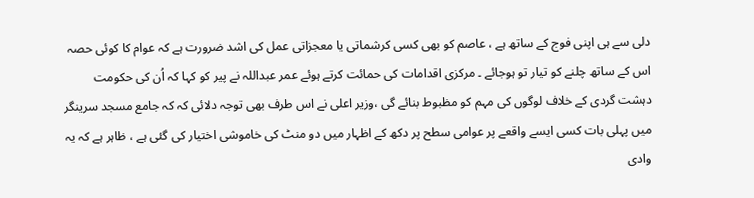دلی سے ہی اپنی فوج کے ساتھ ہے ، عاصم کو بھی کسی کرشماتی یا معجزاتی عمل کی اشد ضرورت ہے کہ عوام کا کوئی حصہ اس کے ساتھ چلنے کو تیار تو ہوجائے ۔ مرکزی اقدامات کی حمائت کرتے ہوئے عمر عبداللہ نے پیر کو کہا کہ اُن کی حکومت دہشت گردی کے خلاف لوگوں کی مہم کو مظبوط بنائے گی ،وزیر اعلی نے اس طرف بھی توجہ دلائی کہ کہ جامع مسجد سرینگر میں پہلی بات کسی ایسے واقعے پر عوامی سطح پر دکھ کے اظہار میں دو منٹ کی خاموشی اختیار کی گئی ہے ، ظاہر ہے کہ یہ وادی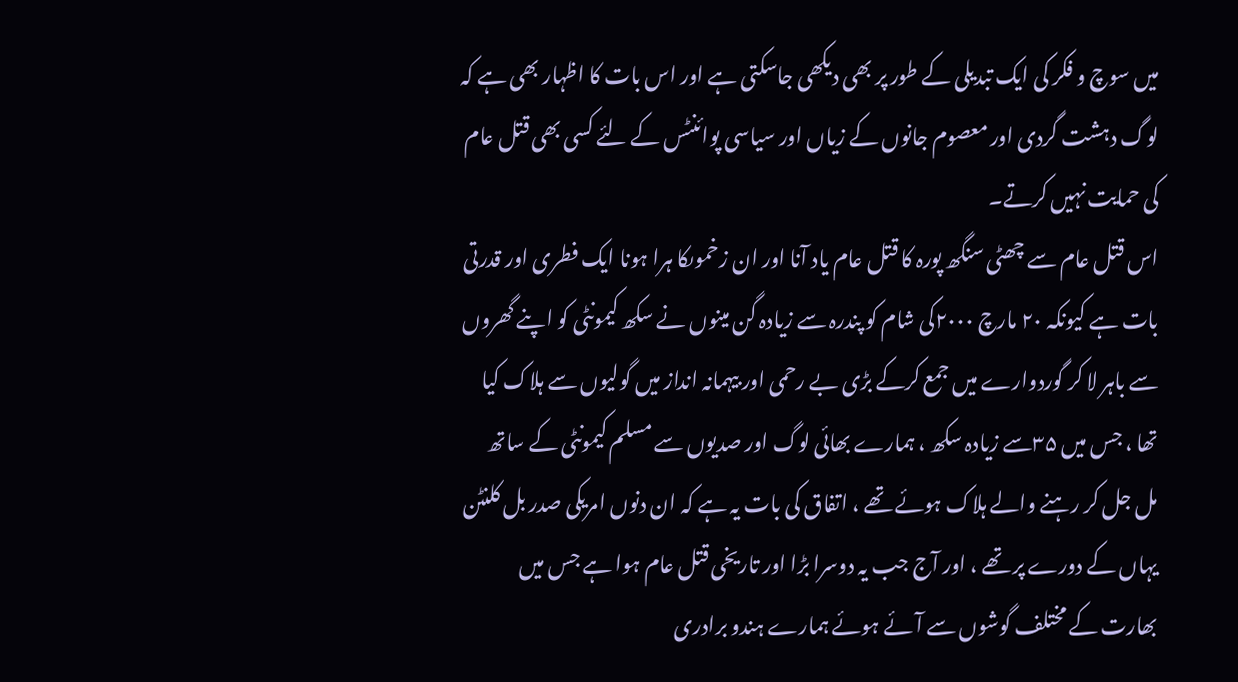میں سوچ و فکر کی ایک تبدیلی کے طور پر بھی دیکھی جاسکتی ہے اور اس بات کا اظہار بھی ہے کہ لوگ دہشت گردی اور معصوم جانوں کے زیاں اور سیاسی پوائنٹس کے لئے کسی بھی قتل عام کی حمایت نہیں کرتے۔
اس قتل عام سے چھٹی سنگھ پورہ کا قتل عام یاد آنا اور ان زخموںکا ہرا ہونا ایک فطری اور قدرتی بات ہے کیونکہ ۲۰ مارچ ۲۰۰۰کی شام کو پندرہ سے زیادہ گن مینوں نے سکھ کیمونٹی کو اپنے گھروں سے باہر لا کر گوردوارے میں جمع کرکے بڑی بے رحمی اور بیہمانہ انداز میں گولیوں سے ہلاک کیا تھا ، جس میں ۳۵سے زیادہ سکھ ، ہمارے بھائی لوگ اور صدیوں سے مسلم کیمونٹی کے ساتھ مل جل کر رہنے والے ہلاک ہوئے تھے ، اتفاق کی بات یہ ہے کہ ان دنوں امریکی صدر بل کلنٹن یہاں کے دورے پر تھے ، اور آج جب یہ دوسرا بڑا اور تاریخی قتل عام ہوا ہے جس میں بھارت کے مختلف گوشوں سے آئے ہوئے ہمارے ہندو برادری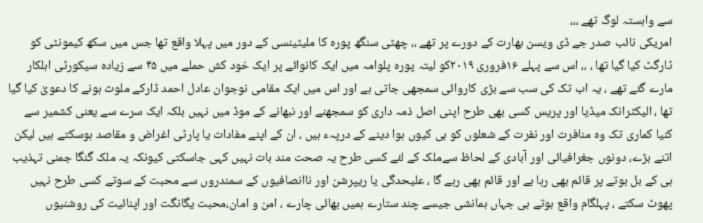سے وابستہ لوگ تھے ،،،
امریکی نائب صدر جے ڈی ویسن بھارت کے دورے پر تھے ،، چھٹی سنگھ پورہ کا ملیٹینسی کے دور میں پہلا واقع تھا جس میں سکھ کیمونٹی کو ٹارگٹ کیا گیا تھا ، ،، اس سے پہلے ۱۶فروری ۲۰۱۹کو لیتہ پورہ پلوامہ میں ایک کانوائے پر ایک خود کش حملے میں ۴۵ سے زیادہ سیکورٹی اہلکار مارے گئے تھے ، یہ اب تک کی سب سے بڑی کاروائی سمجھی جاتی ہے اور اس میں ایک مقامی نوجوان عادل احمد ڈارکے ملوث ہونے کا دعویٰ کیا گیا تھا ، الیکٹرانک میڈیا اور پریس کسی بھی طرح اپنی اصل ذمہ داری کو سمجھنے اور نبھانے کے موڈ میں نہیں بلکہ ایک سرے سے یعنی کشمیر سے کنیا کماری تک وہ منافرت اور نفرت کے شعلوں کو ہی کیوں ہوا دینے کے درپہء ہیں ، ان کے اپنے مفادات یا پارٹی اغراض و مقاصد ہوسکتے ہیں لیکن اتنے بڑے، دونوں جغرافیائی اور آبادی کے لحاظ سےملک کے لئے کسی طرح یہ صحت مند بات نہیں کہی جاسکتی کیونکہ یہ ملک گنگا جمنی تہذیب ہی کے بل بوتے پر قائم بھی رہا ہے اور قائم بھی رہے گا ، علیحدگی یا ریپرشن اور ناانصافیوں کے سمندروں سے محبت کے سوتے کسی طرح نہیں پھوٹ سکتے ، پہلگام واقع ہوتے ہی جہاں ہمانشی جیسے چند ستارے ہمیں بھائی چارے ، امن و امان،محبت یگانگت اور اپنائیت کی روشنیوں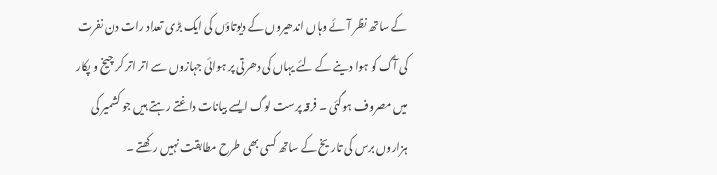کے ساتھ نظر آئے وہاں اندھیروں کے دیوتاؤں کی ایک بڑی تعداد رات دن نفرت کی آگ کو ہوا دینے کے لئے یہاں کی دھرتی پر ہوائی جہازوں سے اتر اتر کر چیخ و پکار میں مصروف ہوگئی ۔ فرقہ پرست لوگ ایسے بیانات داغتے رہتے ہیں جو کشمیر کی ہزاروں برس کی تاریخ کے ساتھ کسی بھی طرح مطابقت نہیں رکھتے ۔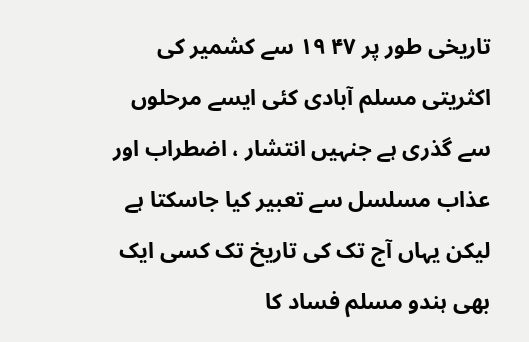تاریخی طور پر ۴۷ ۱۹ سے کشمیر کی اکثریتی مسلم آبادی کئی ایسے مرحلوں سے گذری ہے جنہیں انتشار ، اضطراب اور عذاب مسلسل سے تعبیر کیا جاسکتا ہے لیکن یہاں آج تک کی تاریخ تک کسی ایک بھی ہندو مسلم فساد کا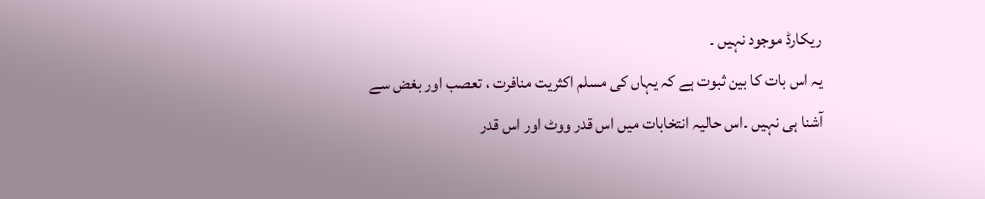ریکارڈ موجود نہیں ۔
یہ اس بات کا بین ثبوت ہے کہ یہاں کی مسلم اکثریت منافرت ، تعصب اور بغض سے آشنا ہی نہیں ۔اس حالیہ انتخابات میں اس قدر ووٹ اور اس قدر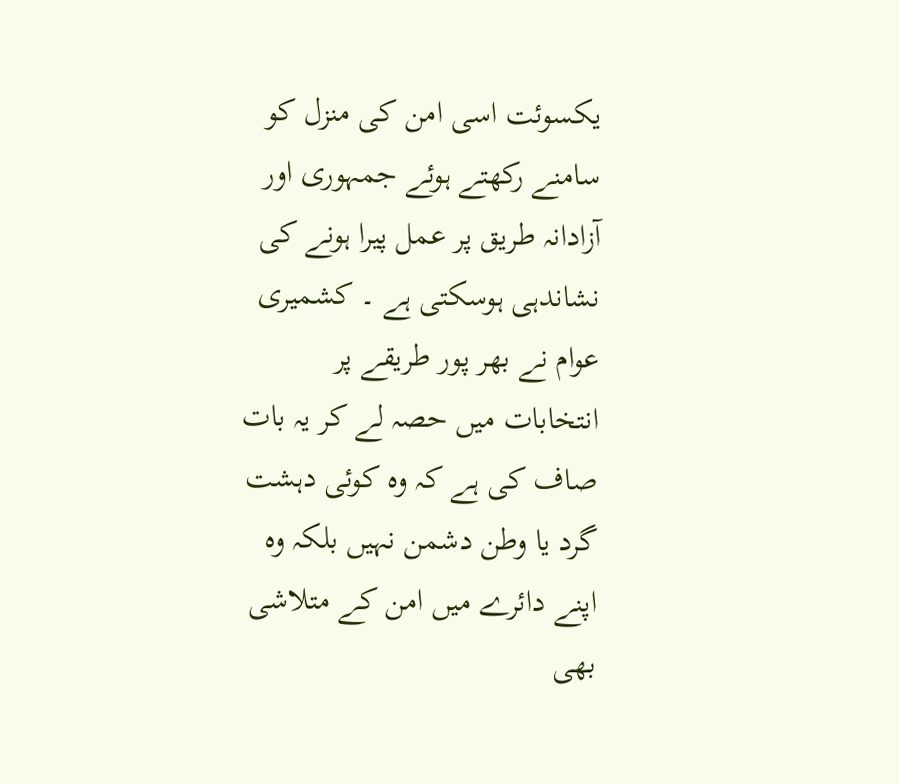یکسوئت اسی امن کی منزل کو سامنے رکھتے ہوئے جمہوری اور آزادانہ طریق پر عمل پیرا ہونے کی نشاندہی ہوسکتی ہے ۔ کشمیری عوام نے بھر پور طریقے پر انتخابات میں حصہ لے کر یہ بات صاف کی ہے کہ وہ کوئی دہشت گرد یا وطن دشمن نہیں بلکہ وہ اپنے دائرے میں امن کے متلاشی بھی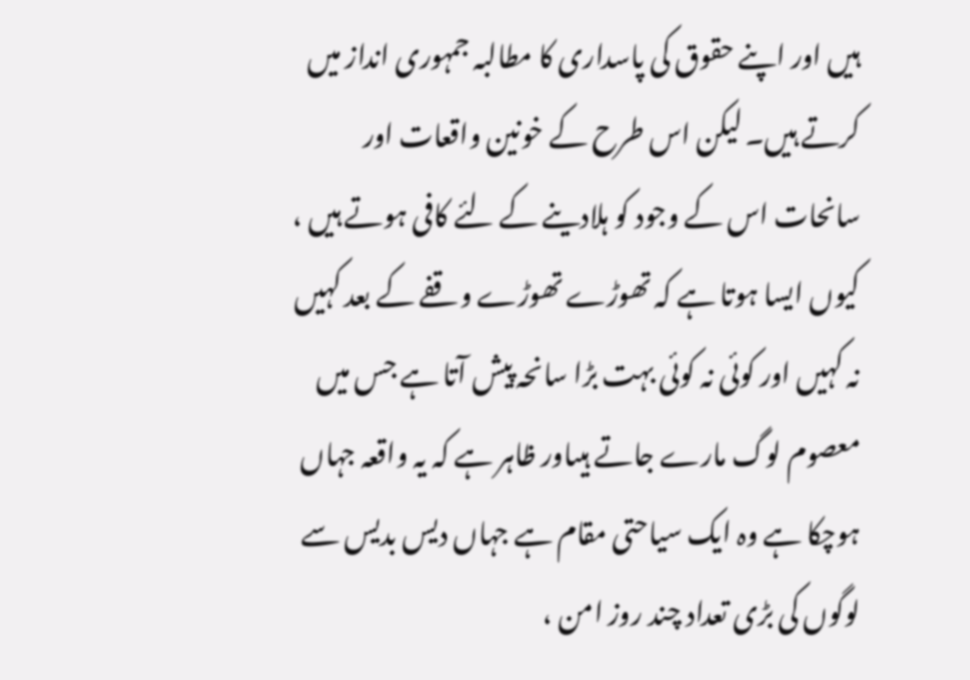ہیں اور اپنے حقوق کی پاسداری کا مطالبہ جمہوری انداز میں کرتے ہیں۔ لیکن اس طرح کے خونین واقعات اور سانحات اس کے وجود کو ہلادینے کے لئے کافی ہوتے ہیں ، کیوں ایسا ہوتا ہے کہ تھوڑے تھوڑے وقفے کے بعد کہیں نہ کہیں اور کوئی نہ کوئی بہت بڑا سانحہ پیش آتا ہے جس میں معصوم لوگ مارے جاتے ہیںاور ظاہر ہے کہ یہ واقعہ جہاں ہوچکا ہے وہ ایک سیاحتی مقام ہے جہاں دیس بدیس سے لوگوں کی بڑی تعداد چند روز امن ،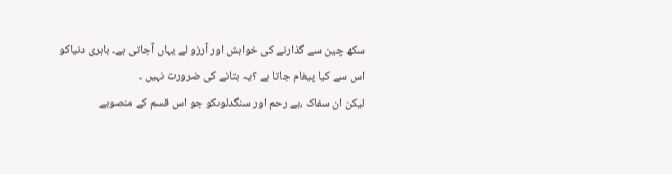سکھ چین سے گذارنے کی خواہش اور آرزو لے یہاں آجاتی ہے۔ باہری دنیاکو اس سے کیا پیغام جاتا ہے ؟یہ بتانے کی ضرورت نہیں ۔
لیکن ان سفاک ،بے رحم اور سنگدلوںکو جو اس قسم کے منصوبے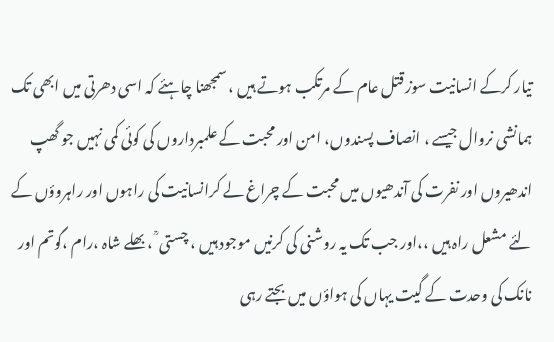تیار کرکے انسانیت سوز قتل عام کے مرتکب ہوتے ہیں ، سمجھنا چاہئے کہ اسی دھرتی میں ابھی تک ہمانشی نروال جیسے ، انصاف پسندوں، امن اور محبت کے علمبرداروں کی کوئی کمی نہیں جو گھپ اندھیروں اور نفرت کی آندھیوں میں محبت کے چراغ لے کرانسانیت کی راہوں اور راہروؤں کے لئے مشعل راہ ہیں ،،اور جب تک یہ روشنی کی کرنیں موجود ہیں ، چستی ؒ ، بھلے شاہ ،رام ،گوتم اور نانک کی وحدت کے گیت یہاں کی ہواؤں میں بجتے رہی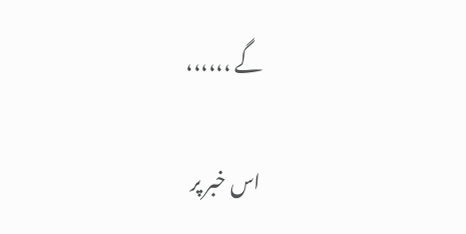گے ،،،،،،

اس خبر پر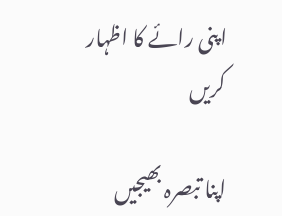اپنی رائے کا اظہار کریں

اپنا تبصرہ بھیجیں